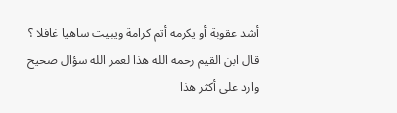أشد عقوبة أو يكرمه أتم كرامة ويبيت ساهيا غافلا ؟ قال ابن القيم رحمه الله هذا لعمر الله سؤال صحيح وارد على أكثر هذا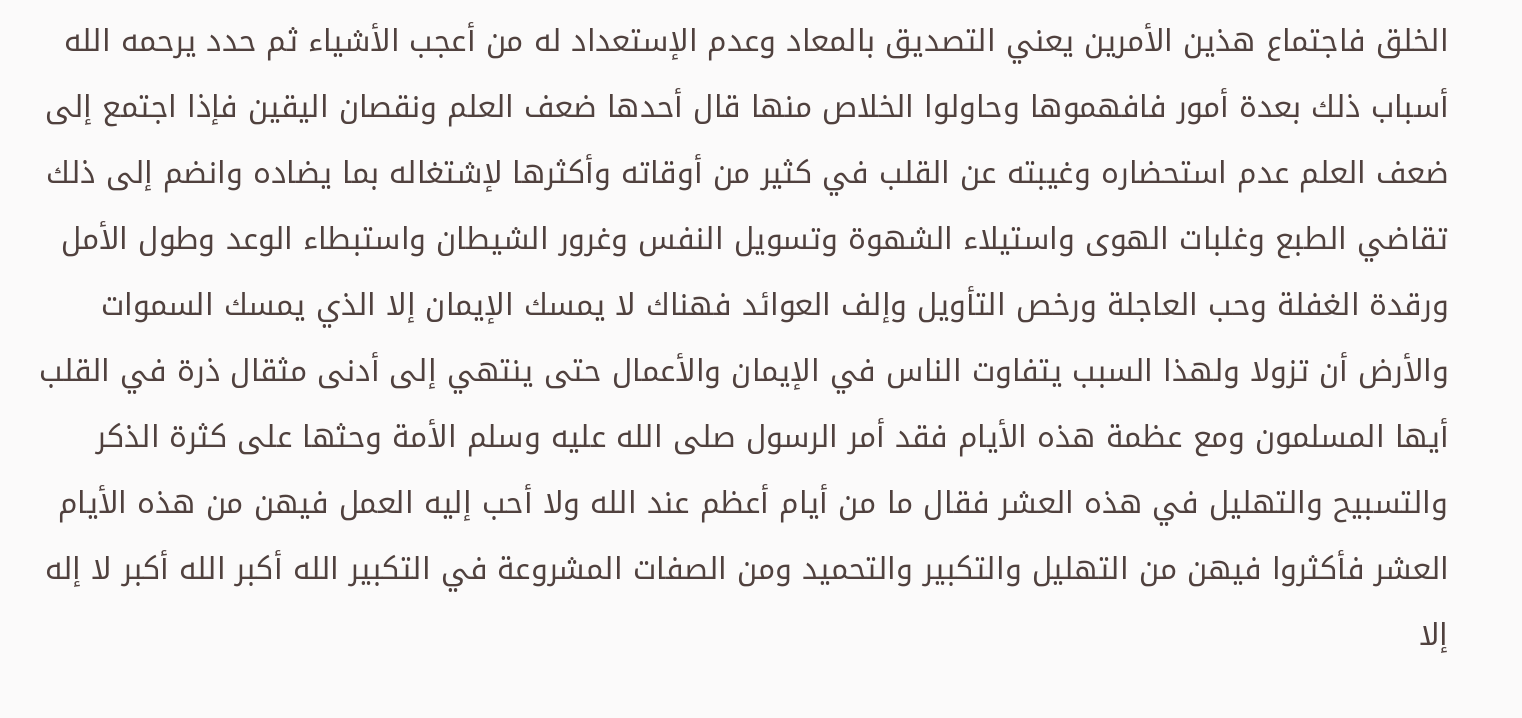الخلق فاجتماع هذين الأمرين يعني التصديق بالمعاد وعدم الإستعداد له من أعجب الأشياء ثم حدد يرحمه الله أسباب ذلك بعدة أمور فافهموها وحاولوا الخلاص منها قال أحدها ضعف العلم ونقصان اليقين فإذا اجتمع إلى ضعف العلم عدم استحضاره وغيبته عن القلب في كثير من أوقاته وأكثرها لإشتغاله بما يضاده وانضم إلى ذلك تقاضي الطبع وغلبات الهوى واستيلاء الشهوة وتسويل النفس وغرور الشيطان واستبطاء الوعد وطول الأمل ورقدة الغفلة وحب العاجلة ورخص التأويل وإلف العوائد فهناك لا يمسك الإيمان إلا الذي يمسك السموات والأرض أن تزولا ولهذا السبب يتفاوت الناس في الإيمان والأعمال حتى ينتهي إلى أدنى مثقال ذرة في القلب أيها المسلمون ومع عظمة هذه الأيام فقد أمر الرسول صلى الله عليه وسلم الأمة وحثها على كثرة الذكر والتسبيح والتهليل في هذه العشر فقال ما من أيام أعظم عند الله ولا أحب إليه العمل فيهن من هذه الأيام العشر فأكثروا فيهن من التهليل والتكبير والتحميد ومن الصفات المشروعة في التكبير الله أكبر الله أكبر لا إله إلا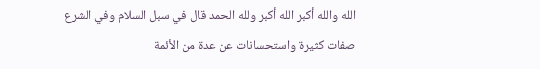الله والله أكبر الله أكبر ولله الحمد قال في سبل السلام وفي الشرع صفات كثيرة واستحسانات عن عدة من الأئمة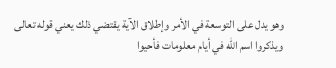وهو يدل على التوسعة في الأمر وإطلاق الآية يقتضي ذلك يعني قوله تعالى ويذكروا اسم الله في أيام معلومات فأحيوا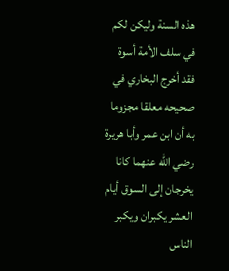هذه السنة وليكن لكم في سلف الأمة أسوة فقد أخرج البخاري في صحيحه معلقا مجزوما به أن ابن عمر وأبا هريرة رضي الله عنهما كانا يخرجان إلى السوق أيام العشر يكبران ويكبر الناس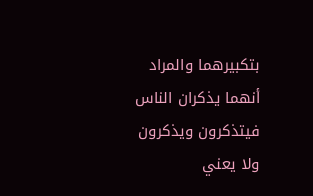بتكبيرهما والمراد أنهما يذكران الناس فيتذكرون ويذكرون ولا يعني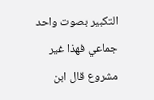التكبير بصوت واحد جماعي فهذا غير مشروع قال ابن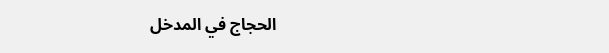الحجاج في المدخل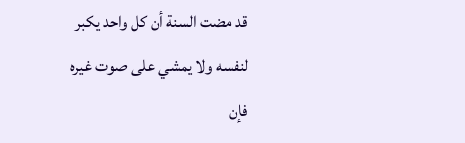قد مضت السنة أن كل واحد يكبر لنفسه ولا يمشي على صوت غيره فإن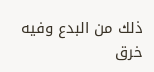ذلك من البدع وفيه خرق